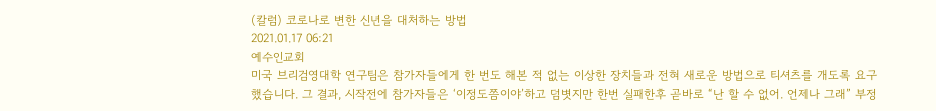(칼럼) 코로나로 변한 신년을 대처하는 방법
2021.01.17 06:21
예수인교회
미국 브리검영대학 연구팀은 참가자들에게 한 번도 해본 적 없는 이상한 장치들과 전혀 새로운 방법으로 티셔츠를 개도록 요구했습니다. 그 결과, 시작전에 참가자들은 ‘이정도쯤이야’하고 덤볏지만 한번 실패한후 곧바로 “난 할 수 없어. 언제나 그래” 부정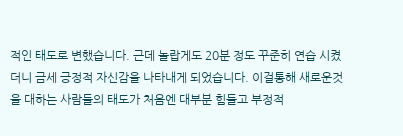적인 태도로 변했습니다. 근데 놀랍게도 20분 정도 꾸준히 연습 시켰더니 금세 긍정적 자신감을 나타내게 되었습니다. 이걸통해 새로운것을 대하는 사람들의 태도가 처음엔 대부분 힘들고 부정적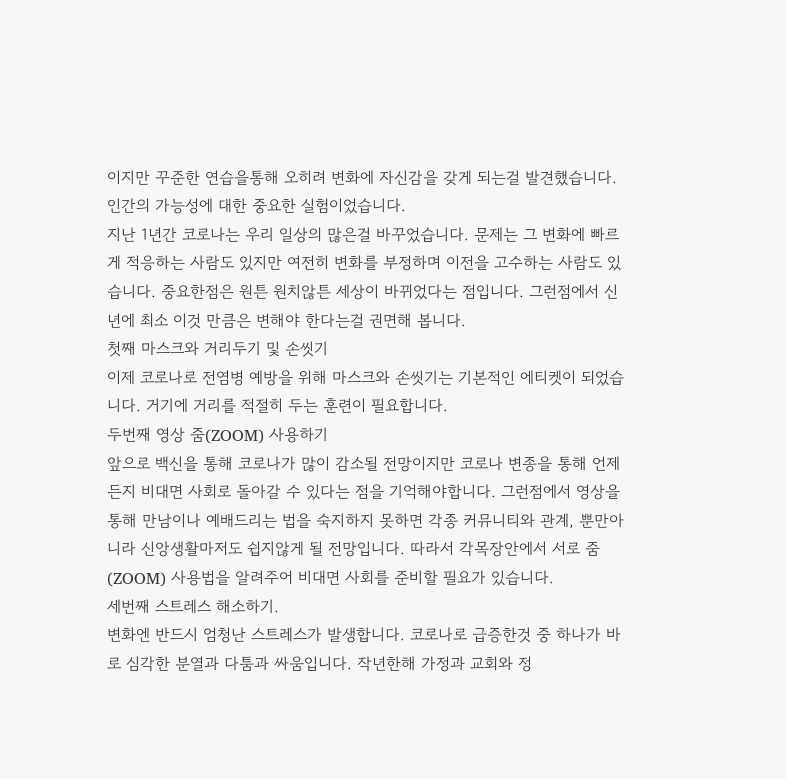이지만 꾸준한 연습을통해 오히려 변화에 자신감을 갖게 되는걸 발견했습니다. 인간의 가능성에 대한 중요한 실험이었습니다.
지난 1년간 코로나는 우리 일상의 많은걸 바꾸었습니다. 문제는 그 변화에 빠르게 적응하는 사람도 있지만 여전히 변화를 부정하며 이전을 고수하는 사람도 있습니다. 중요한점은 원튼 원치않튼 세상이 바뀌었다는 점입니다. 그런점에서 신년에 최소 이것 만큼은 변해야 한다는걸 권면해 봅니다.
첫째 마스크와 거리두기 및 손씻기
이제 코로나로 전염병 예방을 위해 마스크와 손씻기는 기본적인 에티켓이 되었습니다. 거기에 거리를 적절히 두는 훈련이 필요합니다.
두번째 영상 줌(ZOOM) 사용하기
앞으로 백신을 통해 코로나가 많이 감소될 전망이지만 코로나 변종을 통해 언제든지 비대면 사회로 돌아갈 수 있다는 점을 기억해야합니다. 그런점에서 영상을 통해 만남이나 예배드리는 법을 숙지하지 못하면 각종 커뮤니티와 관계, 뿐만아니라 신앙생활마저도 쉽지않게 될 전망입니다. 따라서 각목장안에서 서로 줌(ZOOM) 사용법을 알려주어 비대면 사회를 준비할 필요가 있습니다.
세번째 스트레스 해소하기.
변화엔 반드시 엄청난 스트레스가 발생합니다. 코로나로 급증한것 중 하나가 바로 심각한 분열과 다툼과 싸움입니다. 작년한해 가정과 교회와 정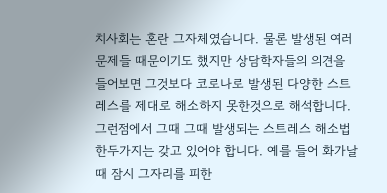치사회는 혼란 그자체였습니다. 물론 발생된 여러 문제들 때문이기도 했지만 상담학자들의 의견을 들어보면 그것보다 코로나로 발생된 다양한 스트레스를 제대로 해소하지 못한것으로 해석합니다. 그런점에서 그때 그때 발생되는 스트레스 해소법 한두가지는 갖고 있어야 합니다. 예를 들어 화가날때 잠시 그자리를 피한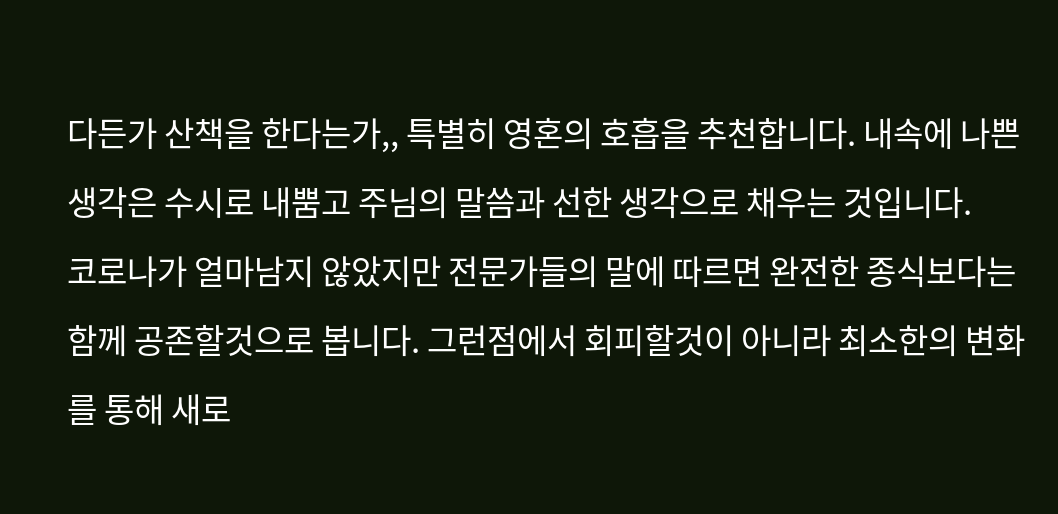다든가 산책을 한다는가,, 특별히 영혼의 호흡을 추천합니다. 내속에 나쁜생각은 수시로 내뿜고 주님의 말씀과 선한 생각으로 채우는 것입니다.
코로나가 얼마남지 않았지만 전문가들의 말에 따르면 완전한 종식보다는 함께 공존할것으로 봅니다. 그런점에서 회피할것이 아니라 최소한의 변화를 통해 새로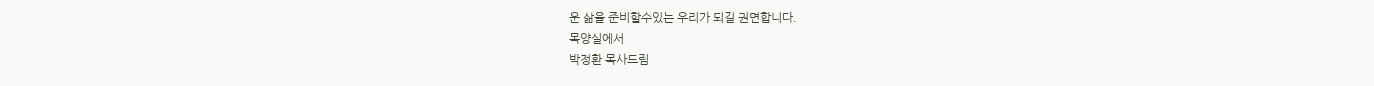운 삶을 준비할수있는 우리가 되길 권면합니다.
목양실에서
박정환 목사드림